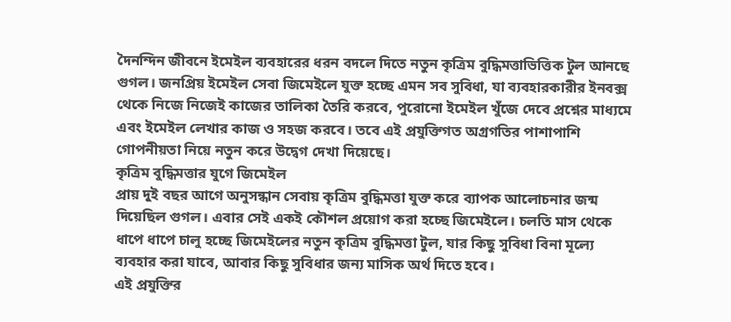দৈনন্দিন জীবনে ইমেইল ব্যবহারের ধরন বদলে দিতে নতুন কৃত্রিম বুদ্ধিমত্তাভিত্তিক টুল আনছে গুগল। জনপ্রিয় ইমেইল সেবা জিমেইলে যুক্ত হচ্ছে এমন সব সুবিধা, যা ব্যবহারকারীর ইনবক্স থেকে নিজে নিজেই কাজের তালিকা তৈরি করবে, পুরোনো ইমেইল খুঁজে দেবে প্রশ্নের মাধ্যমে এবং ইমেইল লেখার কাজ ও সহজ করবে। তবে এই প্রযুক্তিগত অগ্রগতির পাশাপাশি গোপনীয়তা নিয়ে নতুন করে উদ্বেগ দেখা দিয়েছে।
কৃত্রিম বুদ্ধিমত্তার যুগে জিমেইল
প্রায় দুই বছর আগে অনুসন্ধান সেবায় কৃত্রিম বুদ্ধিমত্তা যুক্ত করে ব্যাপক আলোচনার জন্ম দিয়েছিল গুগল। এবার সেই একই কৌশল প্রয়োগ করা হচ্ছে জিমেইলে। চলতি মাস থেকে ধাপে ধাপে চালু হচ্ছে জিমেইলের নতুন কৃত্রিম বুদ্ধিমত্তা টুল, যার কিছু সুবিধা বিনা মূল্যে ব্যবহার করা যাবে, আবার কিছু সুবিধার জন্য মাসিক অর্থ দিতে হবে।
এই প্রযুক্তির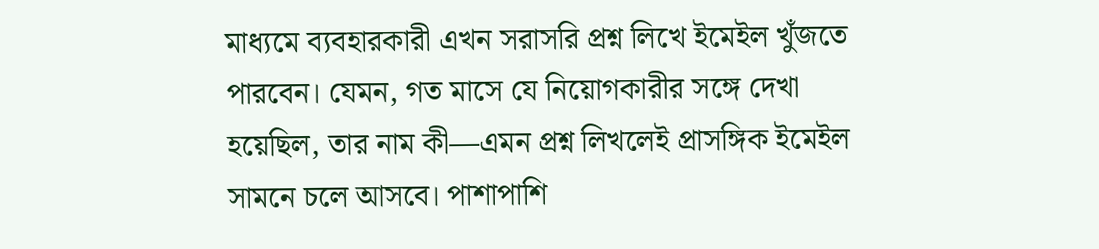মাধ্যমে ব্যবহারকারী এখন সরাসরি প্রশ্ন লিখে ইমেইল খুঁজতে পারবেন। যেমন, গত মাসে যে নিয়োগকারীর সঙ্গে দেখা হয়েছিল, তার নাম কী—এমন প্রশ্ন লিখলেই প্রাসঙ্গিক ইমেইল সামনে চলে আসবে। পাশাপাশি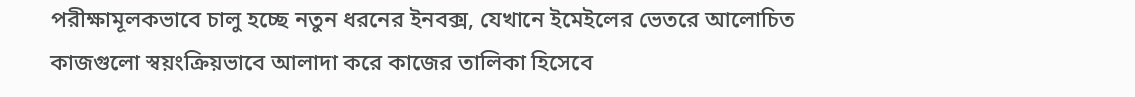পরীক্ষামূলকভাবে চালু হচ্ছে নতুন ধরনের ইনবক্স, যেখানে ইমেইলের ভেতরে আলোচিত কাজগুলো স্বয়ংক্রিয়ভাবে আলাদা করে কাজের তালিকা হিসেবে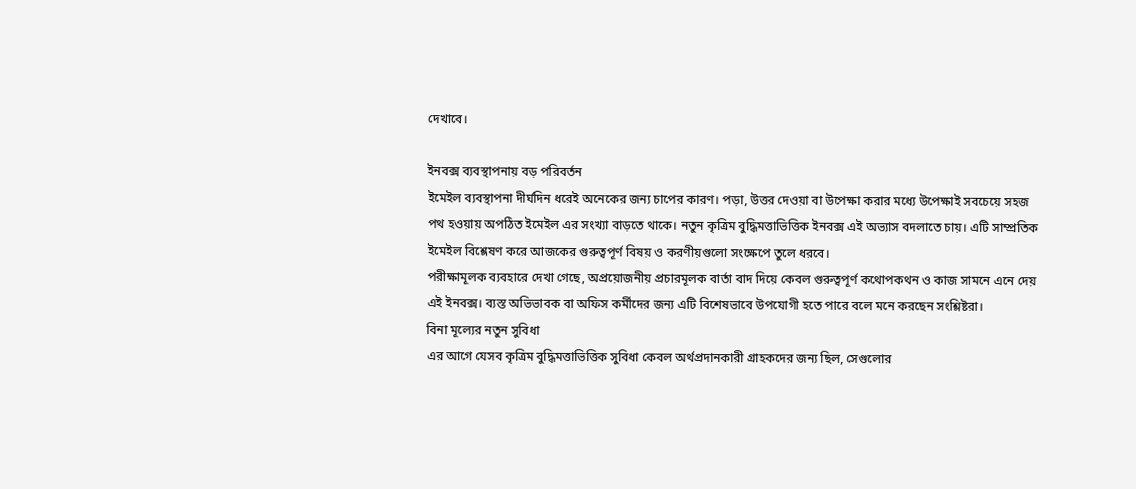দেখাবে।

ইনবক্স ব্যবস্থাপনায় বড় পরিবর্তন
ইমেইল ব্যবস্থাপনা দীর্ঘদিন ধরেই অনেকের জন্য চাপের কারণ। পড়া, উত্তর দেওয়া বা উপেক্ষা করার মধ্যে উপেক্ষাই সবচেয়ে সহজ পথ হওয়ায় অপঠিত ইমেইল এর সংখ্যা বাড়তে থাকে। নতুন কৃত্রিম বুদ্ধিমত্তাভিত্তিক ইনবক্স এই অভ্যাস বদলাতে চায়। এটি সাম্প্রতিক ইমেইল বিশ্লেষণ করে আজকের গুরুত্বপূর্ণ বিষয় ও করণীয়গুলো সংক্ষেপে তুলে ধরবে।
পরীক্ষামূলক ব্যবহারে দেখা গেছে, অপ্রয়োজনীয় প্রচারমূলক বার্তা বাদ দিয়ে কেবল গুরুত্বপূর্ণ কথোপকথন ও কাজ সামনে এনে দেয় এই ইনবক্স। ব্যস্ত অভিভাবক বা অফিস কর্মীদের জন্য এটি বিশেষভাবে উপযোগী হতে পারে বলে মনে করছেন সংশ্লিষ্টরা।
বিনা মূল্যের নতুন সুবিধা
এর আগে যেসব কৃত্রিম বুদ্ধিমত্তাভিত্তিক সুবিধা কেবল অর্থপ্রদানকারী গ্রাহকদের জন্য ছিল, সেগুলোর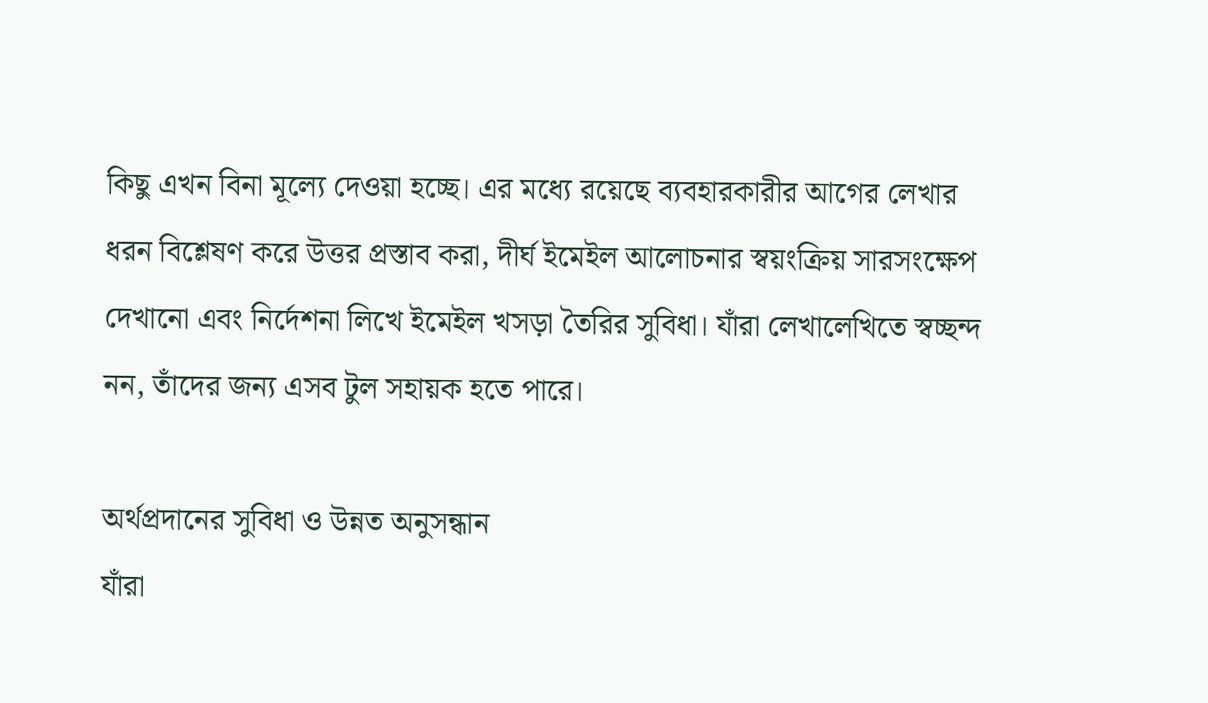কিছু এখন বিনা মূল্যে দেওয়া হচ্ছে। এর মধ্যে রয়েছে ব্যবহারকারীর আগের লেখার ধরন বিশ্লেষণ করে উত্তর প্রস্তাব করা, দীর্ঘ ইমেইল আলোচনার স্বয়ংক্রিয় সারসংক্ষেপ দেখানো এবং নির্দেশনা লিখে ইমেইল খসড়া তৈরির সুবিধা। যাঁরা লেখালেখিতে স্বচ্ছন্দ নন, তাঁদের জন্য এসব টুল সহায়ক হতে পারে।

অর্থপ্রদানের সুবিধা ও উন্নত অনুসন্ধান
যাঁরা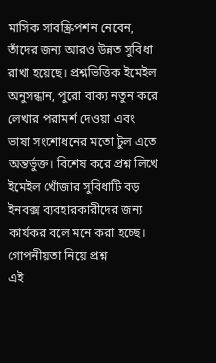মাসিক সাবস্ক্রিপশন নেবেন, তাঁদের জন্য আরও উন্নত সুবিধা রাখা হয়েছে। প্রশ্নভিত্তিক ইমেইল অনুসন্ধান, পুরো বাক্য নতুন করে লেখার পরামর্শ দেওয়া এবং ভাষা সংশোধনের মতো টুল এতে অন্তর্ভুক্ত। বিশেষ করে প্রশ্ন লিখে ইমেইল খোঁজার সুবিধাটি বড় ইনবক্স ব্যবহারকারীদের জন্য কার্যকর বলে মনে করা হচ্ছে।
গোপনীয়তা নিয়ে প্রশ্ন
এই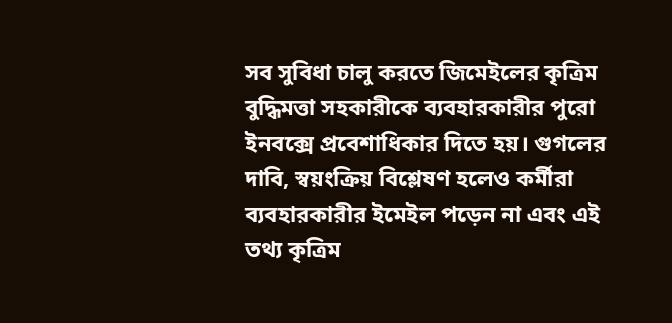সব সুবিধা চালু করতে জিমেইলের কৃত্রিম বুদ্ধিমত্তা সহকারীকে ব্যবহারকারীর পুরো ইনবক্সে প্রবেশাধিকার দিতে হয়। গুগলের দাবি, স্বয়ংক্রিয় বিশ্লেষণ হলেও কর্মীরা ব্যবহারকারীর ইমেইল পড়েন না এবং এই তথ্য কৃত্রিম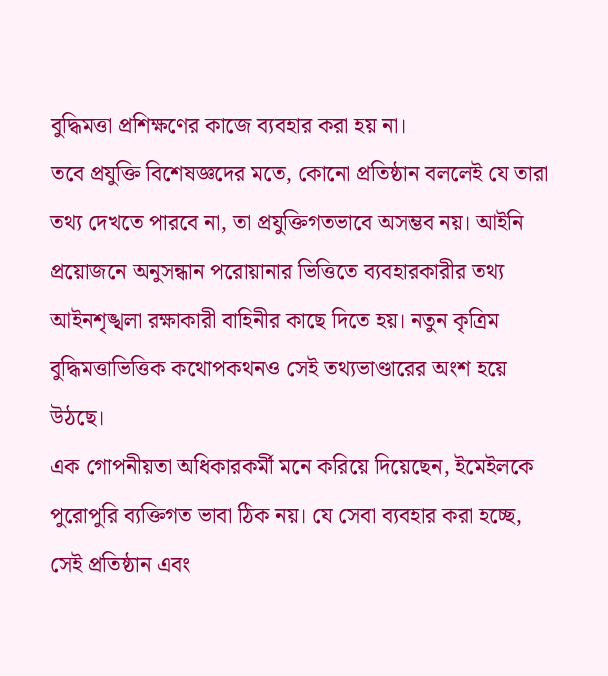বুদ্ধিমত্তা প্রশিক্ষণের কাজে ব্যবহার করা হয় না।
তবে প্রযুক্তি বিশেষজ্ঞদের মতে, কোনো প্রতিষ্ঠান বললেই যে তারা তথ্য দেখতে পারবে না, তা প্রযুক্তিগতভাবে অসম্ভব নয়। আইনি প্রয়োজনে অনুসন্ধান পরোয়ানার ভিত্তিতে ব্যবহারকারীর তথ্য আইনশৃঙ্খলা রক্ষাকারী বাহিনীর কাছে দিতে হয়। নতুন কৃত্রিম বুদ্ধিমত্তাভিত্তিক কথোপকথনও সেই তথ্যভাণ্ডারের অংশ হয়ে উঠছে।
এক গোপনীয়তা অধিকারকর্মী মনে করিয়ে দিয়েছেন, ইমেইলকে পুরোপুরি ব্যক্তিগত ভাবা ঠিক নয়। যে সেবা ব্যবহার করা হচ্ছে, সেই প্রতিষ্ঠান এবং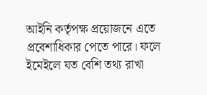আইনি কর্তৃপক্ষ প্রয়োজনে এতে প্রবেশাধিকার পেতে পারে। ফলে ইমেইলে যত বেশি তথ্য রাখা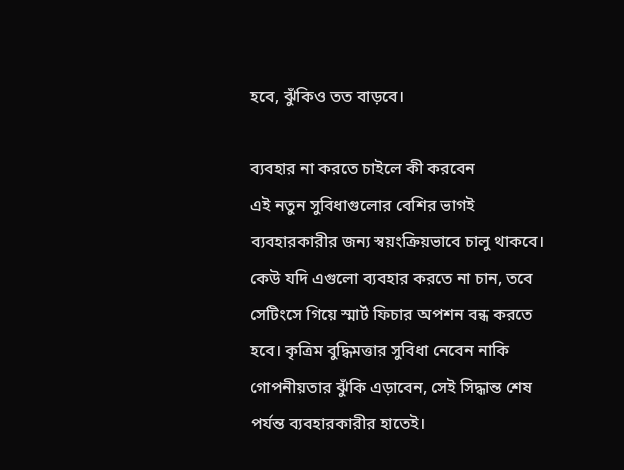হবে, ঝুঁকিও তত বাড়বে।

ব্যবহার না করতে চাইলে কী করবেন
এই নতুন সুবিধাগুলোর বেশির ভাগই ব্যবহারকারীর জন্য স্বয়ংক্রিয়ভাবে চালু থাকবে। কেউ যদি এগুলো ব্যবহার করতে না চান, তবে সেটিংসে গিয়ে স্মার্ট ফিচার অপশন বন্ধ করতে হবে। কৃত্রিম বুদ্ধিমত্তার সুবিধা নেবেন নাকি গোপনীয়তার ঝুঁকি এড়াবেন, সেই সিদ্ধান্ত শেষ পর্যন্ত ব্যবহারকারীর হাতেই।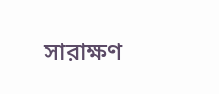সারাক্ষণ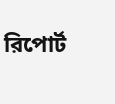রিপোর্ট